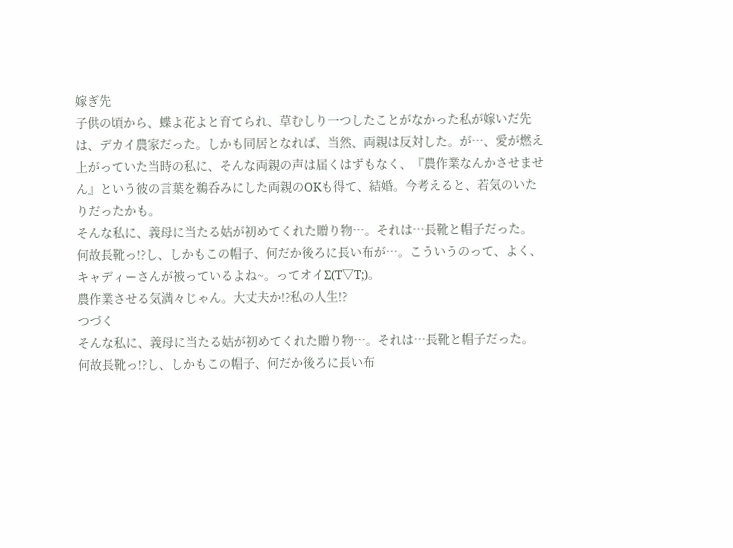嫁ぎ先
子供の頃から、蝶よ花よと育てられ、草むしり一つしたことがなかった私が嫁いだ先は、デカイ農家だった。しかも同居となれば、当然、両親は反対した。が…、愛が燃え上がっていた当時の私に、そんな両親の声は届くはずもなく、『農作業なんかさせません』という彼の言葉を鵜呑みにした両親のOKも得て、結婚。今考えると、若気のいたりだったかも。
そんな私に、義母に当たる姑が初めてくれた贈り物…。それは…長靴と帽子だった。
何故長靴っ!?し、しかもこの帽子、何だか後ろに長い布が…。こういうのって、よく、キャディーさんが被っているよね~。ってオイΣ(T▽T;)。
農作業させる気満々じゃん。大丈夫か!?私の人生!?
つづく
そんな私に、義母に当たる姑が初めてくれた贈り物…。それは…長靴と帽子だった。
何故長靴っ!?し、しかもこの帽子、何だか後ろに長い布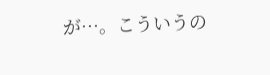が…。こういうの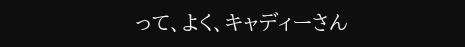って、よく、キャディーさん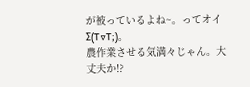が被っているよね~。ってオイΣ(T▽T;)。
農作業させる気満々じゃん。大丈夫か!?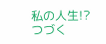私の人生!?
つづく